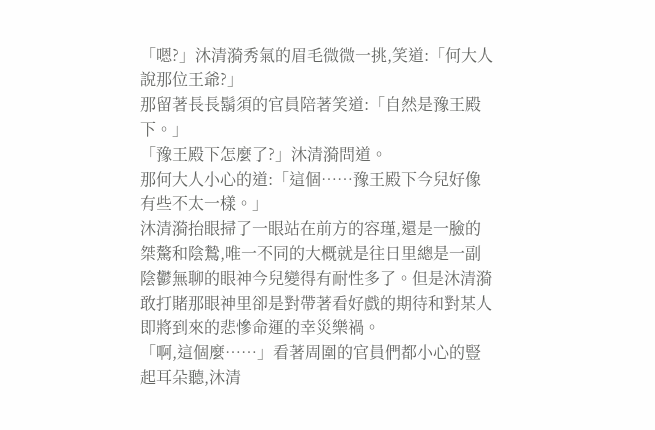「嗯?」沐清漪秀氣的眉毛微微一挑,笑道:「何大人說那位王爺?」
那留著長長鬍須的官員陪著笑道:「自然是豫王殿下。」
「豫王殿下怎麼了?」沐清漪問道。
那何大人小心的道:「這個……豫王殿下今兒好像有些不太一樣。」
沐清漪抬眼掃了一眼站在前方的容瑾,還是一臉的桀驁和陰鷙,唯一不同的大概就是往日里總是一副陰鬱無聊的眼神今兒變得有耐性多了。但是沐清漪敢打賭那眼神里卻是對帶著看好戲的期待和對某人即將到來的悲慘命運的幸災樂禍。
「啊,這個麼……」看著周圍的官員們都小心的豎起耳朵聽,沐清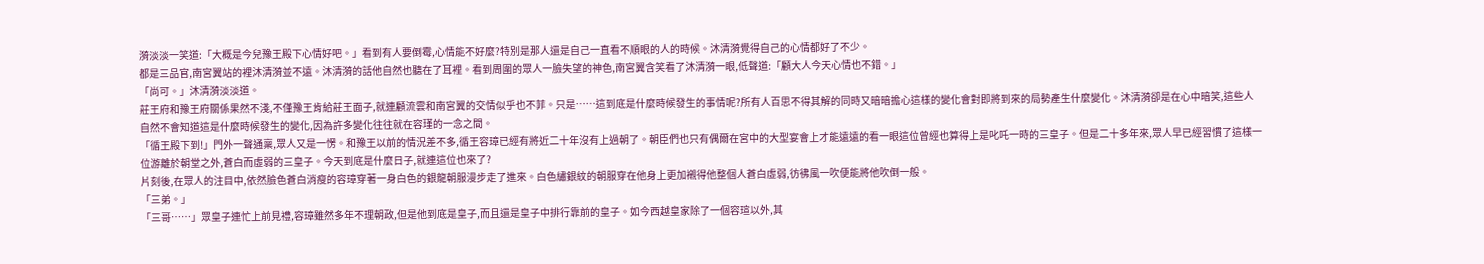漪淡淡一笑道:「大概是今兒豫王殿下心情好吧。」看到有人要倒霉,心情能不好麼?特別是那人還是自己一直看不順眼的人的時候。沐清漪覺得自己的心情都好了不少。
都是三品官,南宮翼站的裡沐清漪並不遠。沐清漪的話他自然也聽在了耳裡。看到周圍的眾人一臉失望的神色,南宮翼含笑看了沐清漪一眼,低聲道:「顧大人今天心情也不錯。」
「尚可。」沐清漪淡淡道。
莊王府和豫王府關係果然不淺,不僅豫王肯給莊王面子,就連顧流雲和南宮翼的交情似乎也不菲。只是……這到底是什麼時候發生的事情呢?所有人百思不得其解的同時又暗暗擔心這樣的變化會對即將到來的局勢產生什麼變化。沐清漪卻是在心中暗笑,這些人自然不會知道這是什麼時候發生的變化,因為許多變化往往就在容瑾的一念之間。
「循王殿下到!」門外一聲通稟,眾人又是一愣。和豫王以前的情況差不多,循王容璋已經有將近二十年沒有上過朝了。朝臣們也只有偶爾在宮中的大型宴會上才能遠遠的看一眼這位曾經也算得上是叱吒一時的三皇子。但是二十多年來,眾人早已經習慣了這樣一位游離於朝堂之外,蒼白而虛弱的三皇子。今天到底是什麼日子,就連這位也來了?
片刻後,在眾人的注目中,依然臉色蒼白消瘦的容璋穿著一身白色的銀龍朝服漫步走了進來。白色繡銀紋的朝服穿在他身上更加襯得他整個人蒼白虛弱,彷彿風一吹便能將他吹倒一般。
「三弟。」
「三哥……」眾皇子連忙上前見禮,容璋雖然多年不理朝政,但是他到底是皇子,而且還是皇子中排行靠前的皇子。如今西越皇家除了一個容瑄以外,其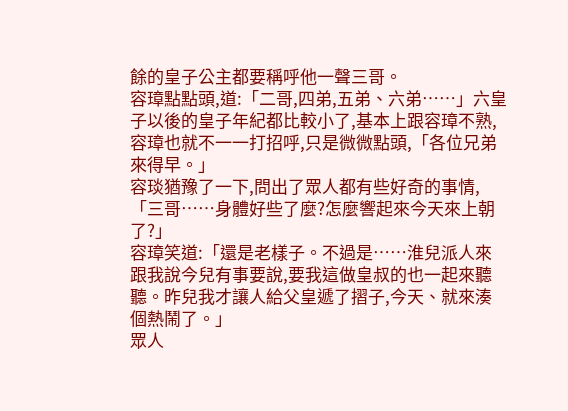餘的皇子公主都要稱呼他一聲三哥。
容璋點點頭,道:「二哥,四弟,五弟、六弟……」六皇子以後的皇子年紀都比較小了,基本上跟容璋不熟,容璋也就不一一打招呼,只是微微點頭,「各位兄弟來得早。」
容琰猶豫了一下,問出了眾人都有些好奇的事情,「三哥……身體好些了麼?怎麼響起來今天來上朝了?」
容璋笑道:「還是老樣子。不過是……淮兒派人來跟我說今兒有事要說,要我這做皇叔的也一起來聽聽。昨兒我才讓人給父皇遞了摺子,今天、就來湊個熱鬧了。」
眾人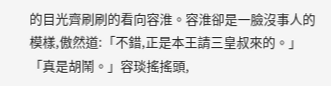的目光齊刷刷的看向容淮。容淮卻是一臉沒事人的模樣,傲然道:「不錯,正是本王請三皇叔來的。」
「真是胡鬧。」容琰搖搖頭,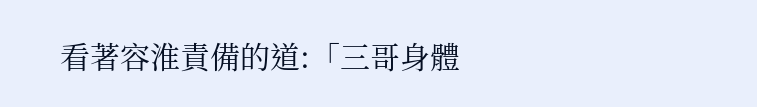看著容淮責備的道:「三哥身體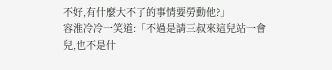不好,有什麼大不了的事情要勞動他?」
容淮冷冷一笑道:「不過是請三叔來這兒站一會兒,也不是什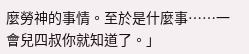麼勞神的事情。至於是什麼事……一會兒四叔你就知道了。」